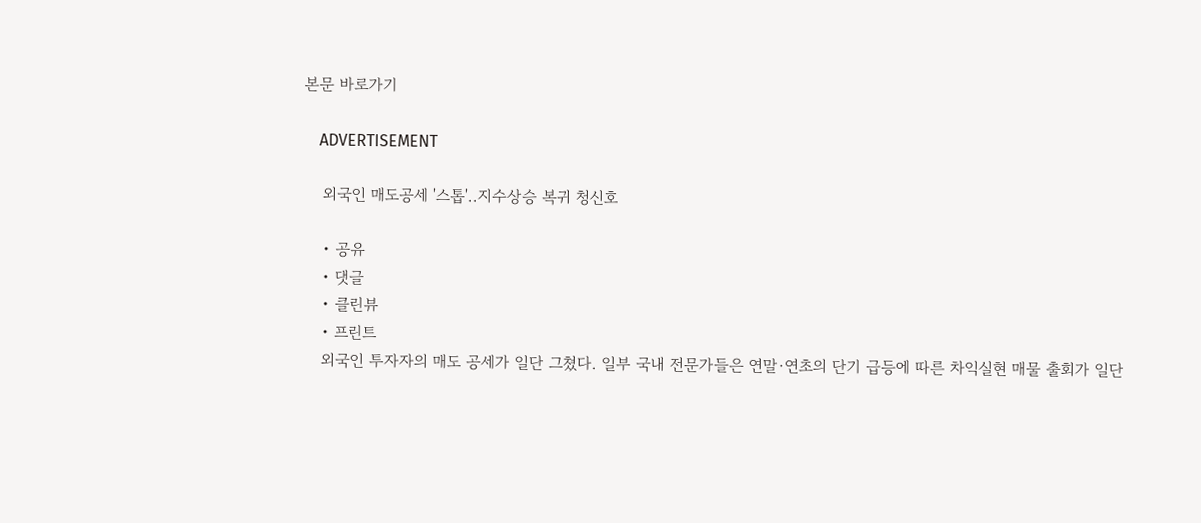본문 바로가기

    ADVERTISEMENT

    외국인 매도공세 '스톱'..지수상승 복귀 청신호

    • 공유
    • 댓글
    • 클린뷰
    • 프린트
    외국인 투자자의 매도 공세가 일단 그쳤다. 일부 국내 전문가들은 연말·연초의 단기 급등에 따른 차익실현 매물 출회가 일단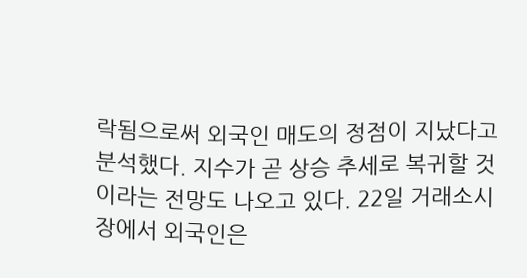락됨으로써 외국인 매도의 정점이 지났다고 분석했다. 지수가 곧 상승 추세로 복귀할 것이라는 전망도 나오고 있다. 22일 거래소시장에서 외국인은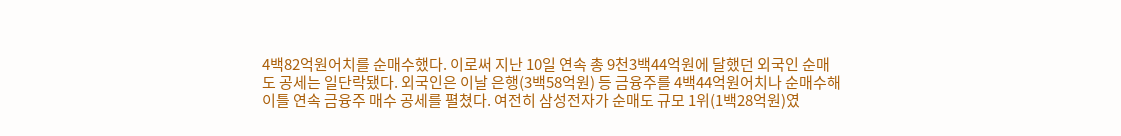4백82억원어치를 순매수했다. 이로써 지난 10일 연속 총 9천3백44억원에 달했던 외국인 순매도 공세는 일단락됐다. 외국인은 이날 은행(3백58억원) 등 금융주를 4백44억원어치나 순매수해 이틀 연속 금융주 매수 공세를 펼쳤다. 여전히 삼성전자가 순매도 규모 1위(1백28억원)였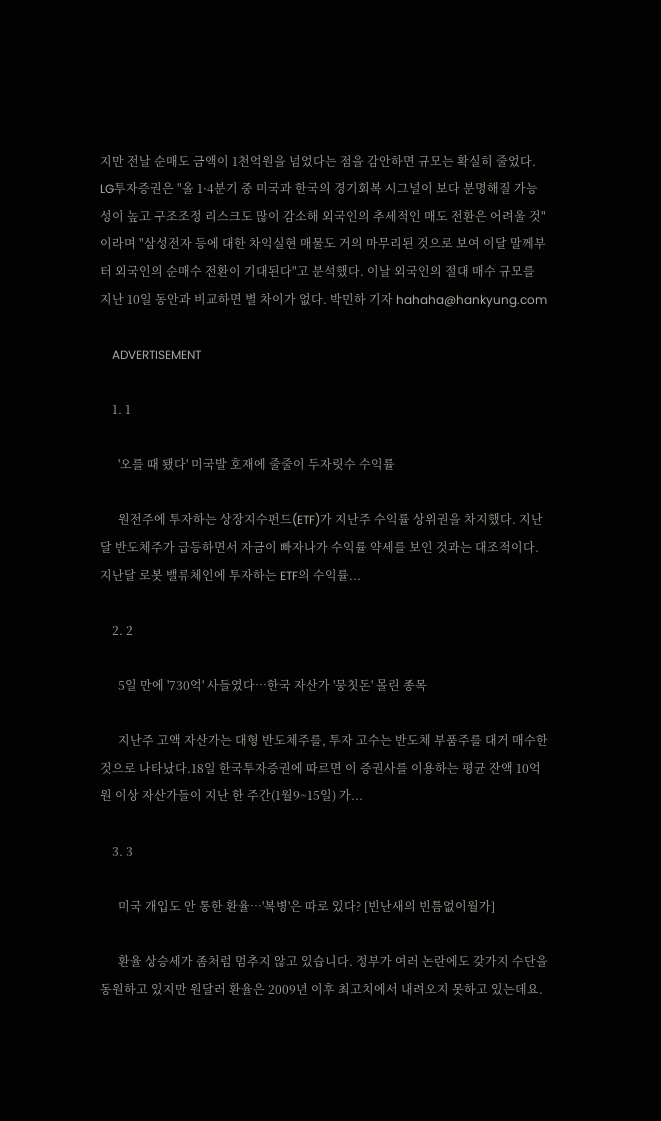지만 전날 순매도 금액이 1천억원을 넘었다는 점을 감안하면 규모는 확실히 줄었다. LG투자증권은 "올 1·4분기 중 미국과 한국의 경기회복 시그널이 보다 분명해질 가능성이 높고 구조조정 리스크도 많이 감소해 외국인의 추세적인 매도 전환은 어려울 것"이라며 "삼성전자 등에 대한 차익실현 매물도 거의 마무리된 것으로 보여 이달 말께부터 외국인의 순매수 전환이 기대된다"고 분석했다. 이날 외국인의 절대 매수 규모를 지난 10일 동안과 비교하면 별 차이가 없다. 박민하 기자 hahaha@hankyung.com

    ADVERTISEMENT

    1. 1

      '오를 때 됐다' 미국발 호재에 줄줄이 두자릿수 수익률

      원전주에 투자하는 상장지수펀드(ETF)가 지난주 수익률 상위권을 차지했다. 지난달 반도체주가 급등하면서 자금이 빠자나가 수익률 약세를 보인 것과는 대조적이다. 지난달 로봇 밸류체인에 투자하는 ETF의 수익률...

    2. 2

      5일 만에 '730억' 사들였다…한국 자산가 '뭉칫돈' 몰린 종목

      지난주 고액 자산가는 대형 반도체주를, 투자 고수는 반도체 부품주를 대거 매수한 것으로 나타났다.18일 한국투자증권에 따르면 이 증권사를 이용하는 평균 잔액 10억원 이상 자산가들이 지난 한 주간(1월9~15일) 가...

    3. 3

      미국 개입도 안 통한 환율…'복병'은 따로 있다? [빈난새의 빈틈없이월가]

      환율 상승세가 좀처럼 멈추지 않고 있습니다. 정부가 여러 논란에도 갖가지 수단을 동원하고 있지만 원달러 환율은 2009년 이후 최고치에서 내려오지 못하고 있는데요.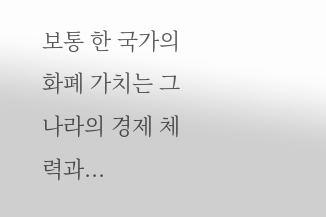보통 한 국가의 화폐 가치는 그 나라의 경제 체력과...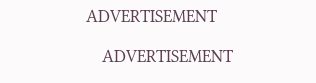ADVERTISEMENT

    ADVERTISEMENT